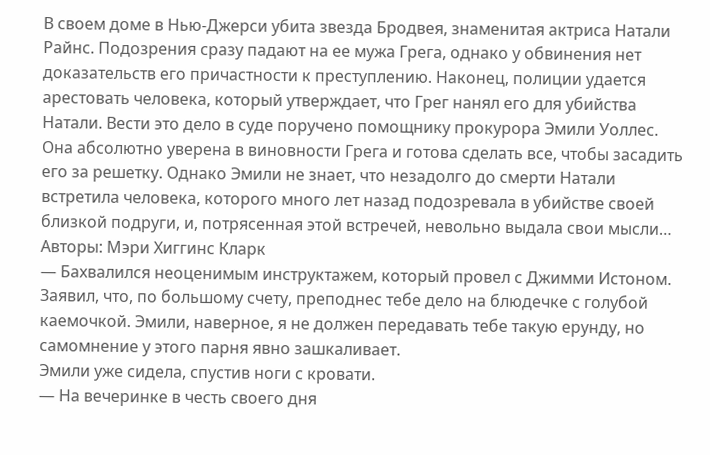В своем доме в Нью-Джерси убита звезда Бродвея, знаменитая актриса Натали Райнс. Подозрения сразу падают на ее мужа Грега, однако у обвинения нет доказательств его причастности к преступлению. Наконец, полиции удается арестовать человека, который утверждает, что Грег нанял его для убийства Натали. Вести это дело в суде поручено помощнику прокурора Эмили Уоллес. Она абсолютно уверена в виновности Грега и готова сделать все, чтобы засадить его за решетку. Однако Эмили не знает, что незадолго до смерти Натали встретила человека, которого много лет назад подозревала в убийстве своей близкой подруги, и, потрясенная этой встречей, невольно выдала свои мысли…
Авторы: Мэри Хиггинс Кларк
— Бахвалился неоценимым инструктажем, который провел с Джимми Истоном. Заявил, что, по большому счету, преподнес тебе дело на блюдечке с голубой каемочкой. Эмили, наверное, я не должен передавать тебе такую ерунду, но самомнение у этого парня явно зашкаливает.
Эмили уже сидела, спустив ноги с кровати.
— На вечеринке в честь своего дня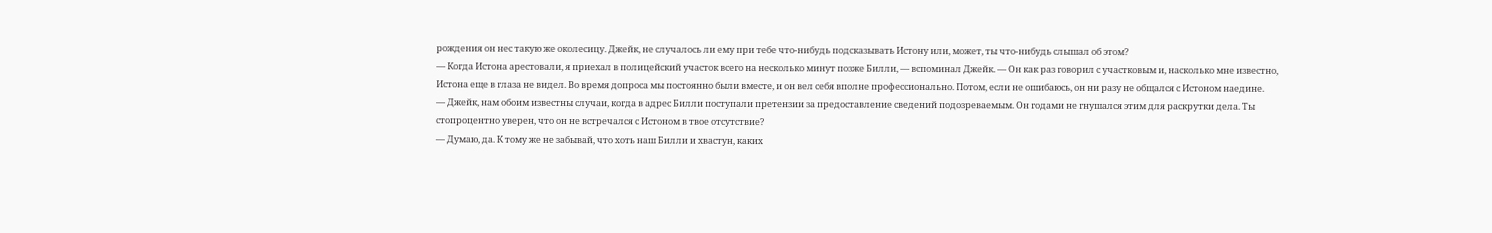рождения он нес такую же околесицу. Джейк, не случалось ли ему при тебе что-нибудь подсказывать Истону или, может, ты что-нибудь слышал об этом?
— Когда Истона арестовали, я приехал в полицейский участок всего на несколько минут позже Билли, — вспоминал Джейк. — Он как раз говорил с участковым и, насколько мне известно, Истона еще в глаза не видел. Во время допроса мы постоянно были вместе, и он вел себя вполне профессионально. Потом, если не ошибаюсь, он ни разу не общался с Истоном наедине.
— Джейк, нам обоим известны случаи, когда в адрес Билли поступали претензии за предоставление сведений подозреваемым. Он годами не гнушался этим для раскрутки дела. Ты стопроцентно уверен, что он не встречался с Истоном в твое отсутствие?
— Думаю, да. К тому же не забывай, что хоть наш Билли и хвастун, каких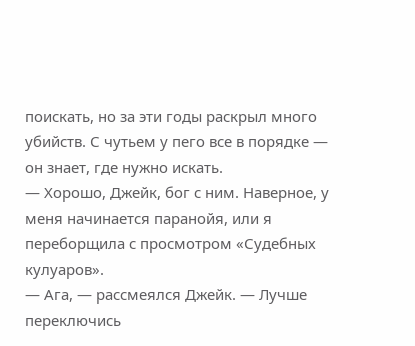поискать, но за эти годы раскрыл много убийств. С чутьем у пего все в порядке — он знает, где нужно искать.
— Хорошо, Джейк, бог с ним. Наверное, у меня начинается паранойя, или я переборщила с просмотром «Судебных кулуаров».
— Ага, — рассмеялся Джейк. — Лучше переключись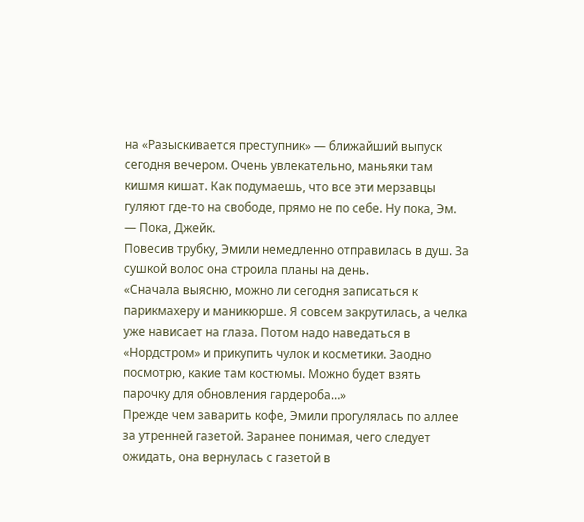на «Разыскивается преступник» — ближайший выпуск сегодня вечером. Очень увлекательно, маньяки там кишмя кишат. Как подумаешь, что все эти мерзавцы гуляют где-то на свободе, прямо не по себе. Ну пока, Эм.
— Пока, Джейк.
Повесив трубку, Эмили немедленно отправилась в душ. За сушкой волос она строила планы на день.
«Сначала выясню, можно ли сегодня записаться к парикмахеру и маникюрше. Я совсем закрутилась, а челка уже нависает на глаза. Потом надо наведаться в «Нордстром» и прикупить чулок и косметики. Заодно посмотрю, какие там костюмы. Можно будет взять парочку для обновления гардероба…»
Прежде чем заварить кофе, Эмили прогулялась по аллее за утренней газетой. Заранее понимая, чего следует ожидать, она вернулась с газетой в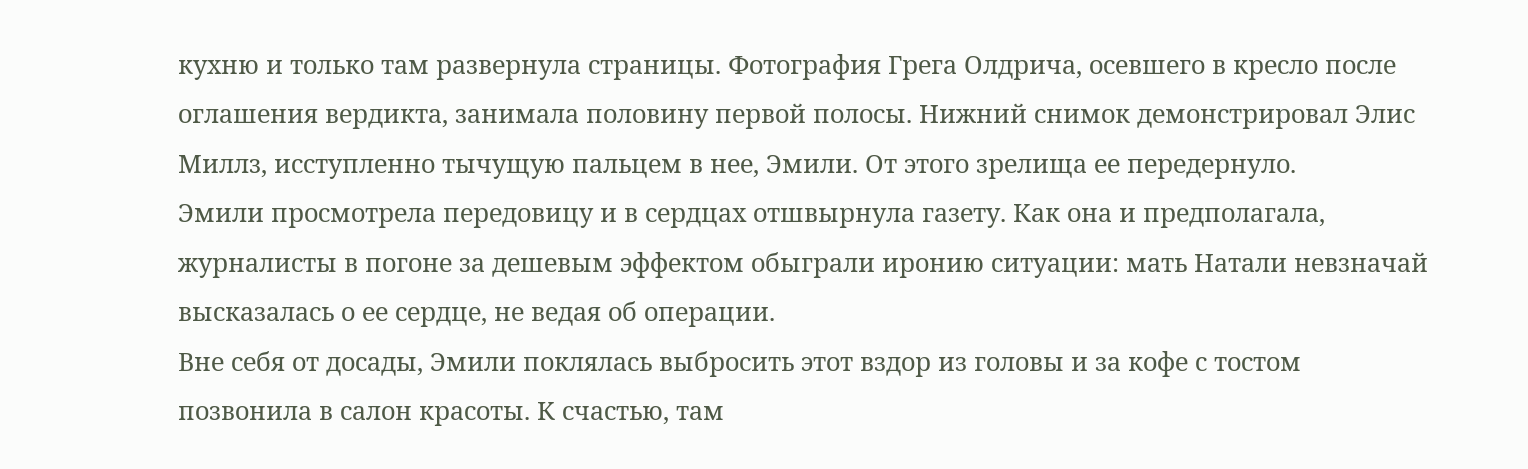кухню и только там развернула страницы. Фотография Грега Олдрича, осевшего в кресло после оглашения вердикта, занимала половину первой полосы. Нижний снимок демонстрировал Элис Миллз, исступленно тычущую пальцем в нее, Эмили. От этого зрелища ее передернуло.
Эмили просмотрела передовицу и в сердцах отшвырнула газету. Как она и предполагала, журналисты в погоне за дешевым эффектом обыграли иронию ситуации: мать Натали невзначай высказалась о ее сердце, не ведая об операции.
Вне себя от досады, Эмили поклялась выбросить этот вздор из головы и за кофе с тостом позвонила в салон красоты. К счастью, там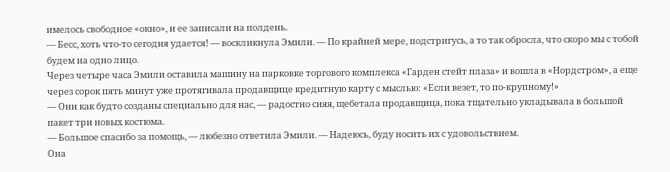имелось свободное «окно», и ее записали на полдень.
— Бесс, хоть что-то сегодня удается! — воскликнула Эмили. — По крайней мере, подстригусь, а то так обросла, что скоро мы с тобой будем на одно лицо.
Через четыре часа Эмили оставила машину на парковке торгового комплекса «Гарден стейт плаза» и вошла в «Нордстром», а еще через сорок пять минут уже протягивала продавщице кредитную карту с мыслью: «Если везет, то по-крупному!»
— Они как будто созданы специально для нас, — радостно сияя, щебетала продавщица, пока тщательно укладывала в большой пакет три новых костюма.
— Большое спасибо за помощь, — любезно ответила Эмили. — Надеюсь, буду носить их с удовольствием.
Она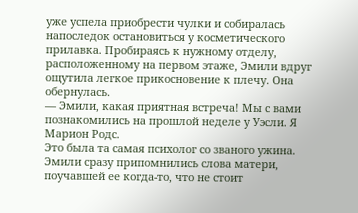уже успела приобрести чулки и собиралась напоследок остановиться у косметического прилавка. Пробираясь к нужному отделу, расположенному на первом этаже, Эмили вдруг ощутила легкое прикосновение к плечу. Она обернулась.
— Эмили, какая приятная встреча! Мы с вами познакомились на прошлой неделе у Уэсли. Я Марион Родс.
Это была та самая психолог со званого ужина. Эмили сразу припомнились слова матери, поучавшей ее когда-то, что не стоит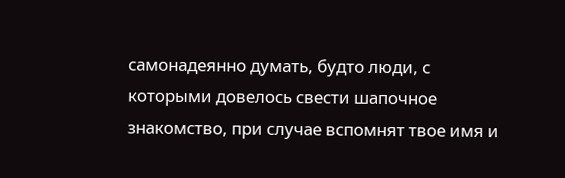самонадеянно думать, будто люди, с которыми довелось свести шапочное знакомство, при случае вспомнят твое имя и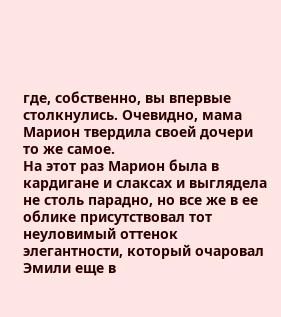где, собственно, вы впервые столкнулись. Очевидно, мама Марион твердила своей дочери то же самое.
На этот раз Марион была в кардигане и слаксах и выглядела не столь парадно, но все же в ее облике присутствовал тот неуловимый оттенок элегантности, который очаровал Эмили еще в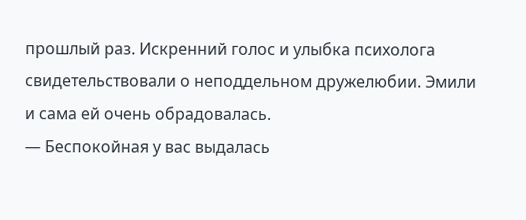прошлый раз. Искренний голос и улыбка психолога свидетельствовали о неподдельном дружелюбии. Эмили и сама ей очень обрадовалась.
— Беспокойная у вас выдалась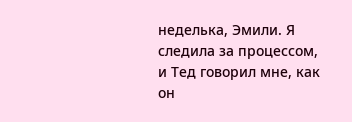неделька, Эмили. Я следила за процессом, и Тед говорил мне, как он